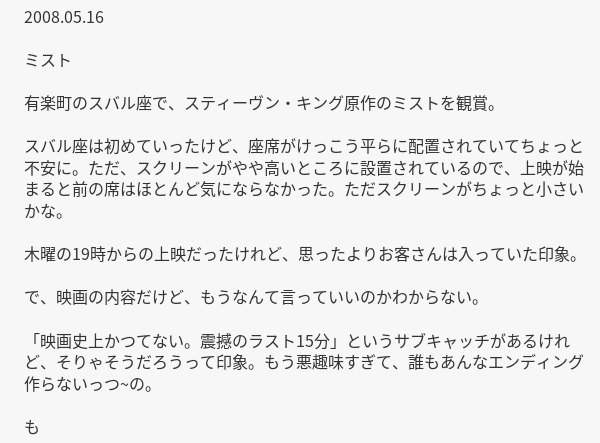2008.05.16

ミスト

有楽町のスバル座で、スティーヴン・キング原作のミストを観賞。

スバル座は初めていったけど、座席がけっこう平らに配置されていてちょっと不安に。ただ、スクリーンがやや高いところに設置されているので、上映が始まると前の席はほとんど気にならなかった。ただスクリーンがちょっと小さいかな。

木曜の19時からの上映だったけれど、思ったよりお客さんは入っていた印象。

で、映画の内容だけど、もうなんて言っていいのかわからない。

「映画史上かつてない。震撼のラスト15分」というサブキャッチがあるけれど、そりゃそうだろうって印象。もう悪趣味すぎて、誰もあんなエンディング作らないっつ~の。

も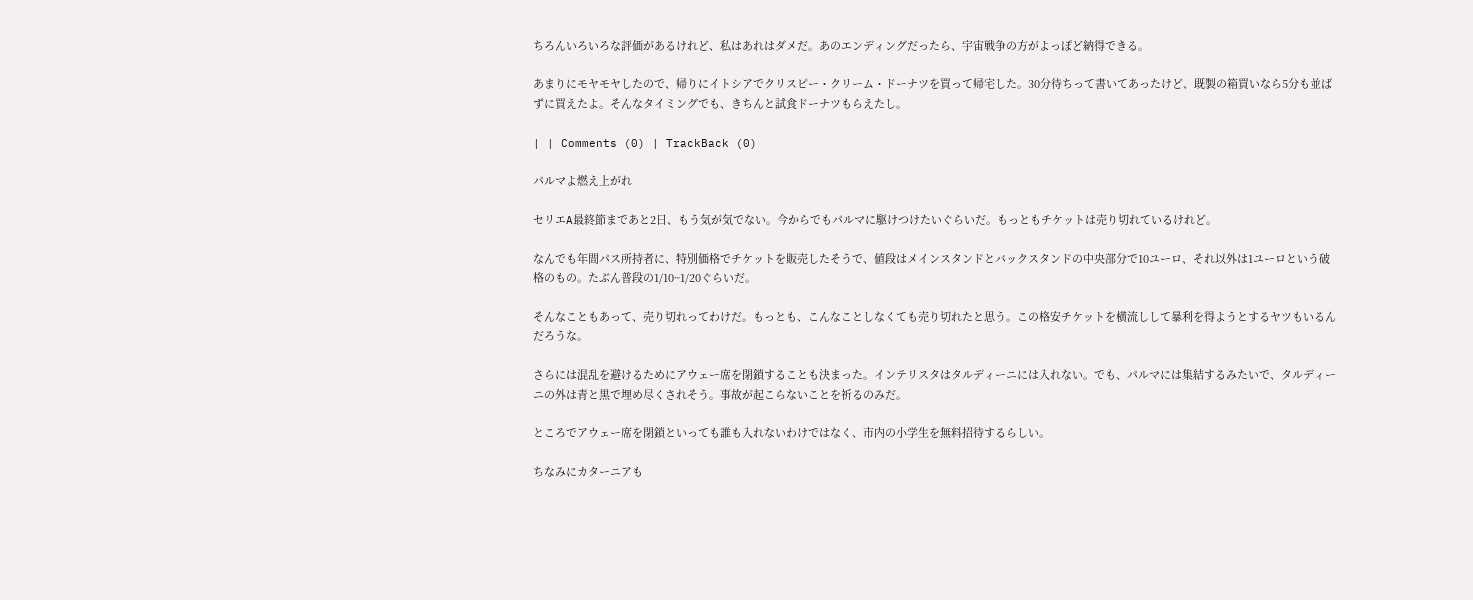ちろんいろいろな評価があるけれど、私はあれはダメだ。あのエンディングだったら、宇宙戦争の方がよっぽど納得できる。

あまりにモヤモヤしたので、帰りにイトシアでクリスピー・クリーム・ドーナツを買って帰宅した。30分待ちって書いてあったけど、既製の箱買いなら5分も並ばずに買えたよ。そんなタイミングでも、きちんと試食ドーナツもらえたし。

| | Comments (0) | TrackBack (0)

パルマよ燃え上がれ

セリエA最終節まであと2日、もう気が気でない。今からでもパルマに駆けつけたいぐらいだ。もっともチケットは売り切れているけれど。

なんでも年間パス所持者に、特別価格でチケットを販売したそうで、値段はメインスタンドとバックスタンドの中央部分で10ユーロ、それ以外は1ユーロという破格のもの。たぶん普段の1/10~1/20ぐらいだ。

そんなこともあって、売り切れってわけだ。もっとも、こんなことしなくても売り切れたと思う。この格安チケットを横流しして暴利を得ようとするヤツもいるんだろうな。

さらには混乱を避けるためにアウェー席を閉鎖することも決まった。インテリスタはタルディーニには入れない。でも、パルマには集結するみたいで、タルディーニの外は青と黒で埋め尽くされそう。事故が起こらないことを祈るのみだ。

ところでアウェー席を閉鎖といっても誰も入れないわけではなく、市内の小学生を無料招待するらしい。

ちなみにカターニアも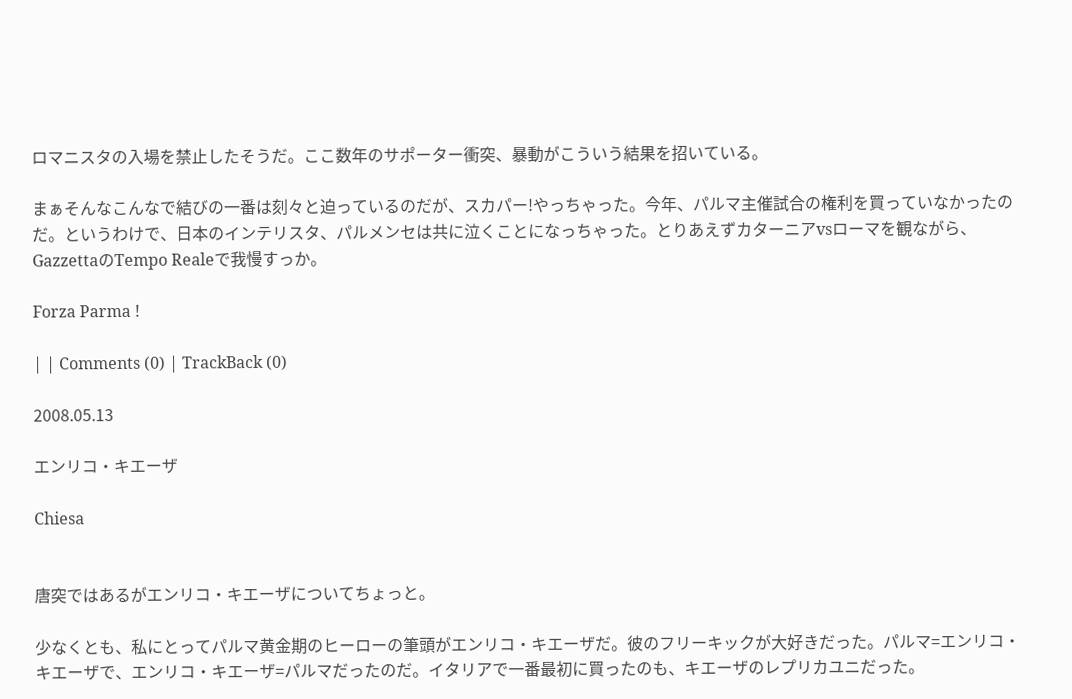ロマニスタの入場を禁止したそうだ。ここ数年のサポーター衝突、暴動がこういう結果を招いている。

まぁそんなこんなで結びの一番は刻々と迫っているのだが、スカパー!やっちゃった。今年、パルマ主催試合の権利を買っていなかったのだ。というわけで、日本のインテリスタ、パルメンセは共に泣くことになっちゃった。とりあえずカターニアvsローマを観ながら、GazzettaのTempo Realeで我慢すっか。

Forza Parma !

| | Comments (0) | TrackBack (0)

2008.05.13

エンリコ・キエーザ

Chiesa


唐突ではあるがエンリコ・キエーザについてちょっと。

少なくとも、私にとってパルマ黄金期のヒーローの筆頭がエンリコ・キエーザだ。彼のフリーキックが大好きだった。パルマ=エンリコ・キエーザで、エンリコ・キエーザ=パルマだったのだ。イタリアで一番最初に買ったのも、キエーザのレプリカユニだった。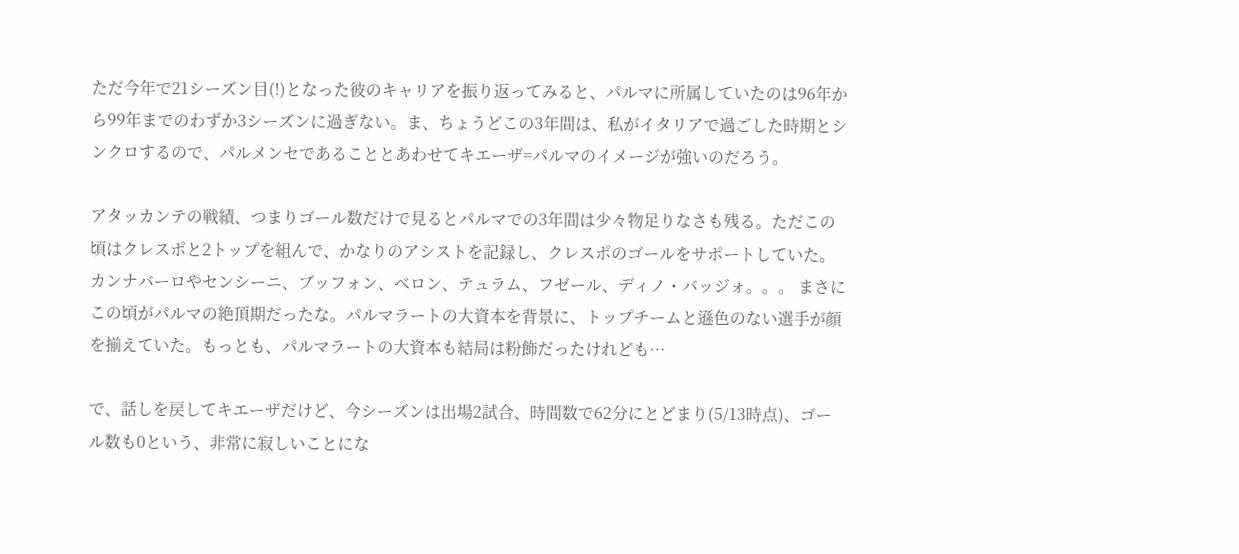ただ今年で21シーズン目(!)となった彼のキャリアを振り返ってみると、パルマに所属していたのは96年から99年までのわずか3シーズンに過ぎない。ま、ちょうどこの3年間は、私がイタリアで過ごした時期とシンクロするので、パルメンセであることとあわせてキエーザ=パルマのイメージが強いのだろう。

アタッカンテの戦績、つまりゴール数だけで見るとパルマでの3年間は少々物足りなさも残る。ただこの頃はクレスポと2トップを組んで、かなりのアシストを記録し、クレスポのゴールをサポートしていた。カンナバーロやセンシーニ、ブッフォン、ベロン、テュラム、フゼール、ディノ・バッジォ。。。 まさにこの頃がパルマの絶頂期だったな。パルマラートの大資本を背景に、トップチームと遜色のない選手が顔を揃えていた。もっとも、パルマラートの大資本も結局は粉飾だったけれども…

で、話しを戻してキエーザだけど、今シーズンは出場2試合、時間数で62分にとどまり(5/13時点)、ゴール数も0という、非常に寂しいことにな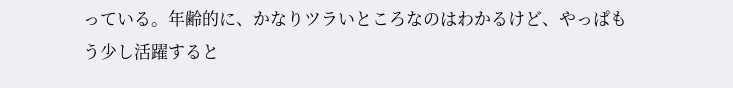っている。年齢的に、かなりツラいところなのはわかるけど、やっぱもう少し活躍すると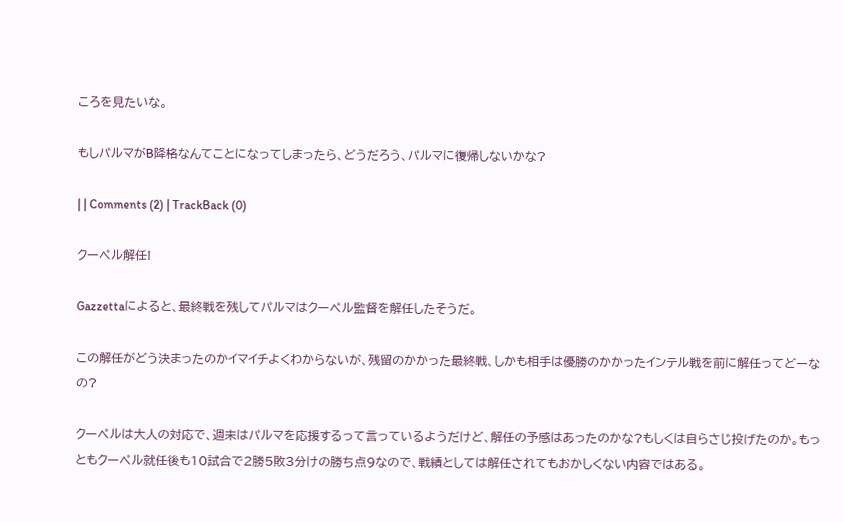ころを見たいな。

もしパルマがB降格なんてことになってしまったら、どうだろう、パルマに復帰しないかな?

| | Comments (2) | TrackBack (0)

クーペル解任!

Gazzettaによると、最終戦を残してパルマはクーペル監督を解任したそうだ。

この解任がどう決まったのかイマイチよくわからないが、残留のかかった最終戦、しかも相手は優勝のかかったインテル戦を前に解任ってどーなの?

クーペルは大人の対応で、週末はパルマを応援するって言っているようだけど、解任の予感はあったのかな?もしくは自らさじ投げたのか。もっともクーペル就任後も10試合で2勝5敗3分けの勝ち点9なので、戦績としては解任されてもおかしくない内容ではある。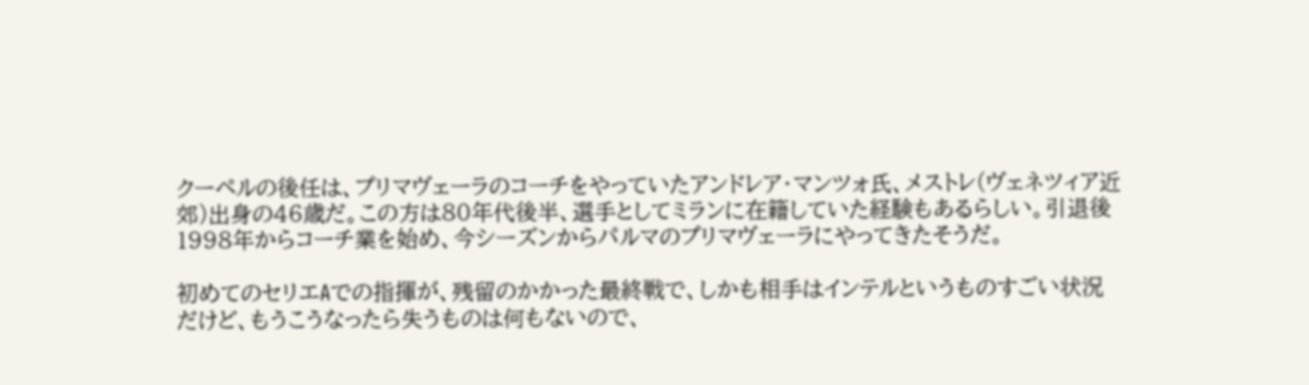クーペルの後任は、プリマヴェーラのコーチをやっていたアンドレア・マンツォ氏、メストレ(ヴェネツィア近郊)出身の46歳だ。この方は80年代後半、選手としてミランに在籍していた経験もあるらしい。引退後1998年からコーチ業を始め、今シーズンからパルマのプリマヴェーラにやってきたそうだ。

初めてのセリエAでの指揮が、残留のかかった最終戦で、しかも相手はインテルというものすごい状況だけど、もうこうなったら失うものは何もないので、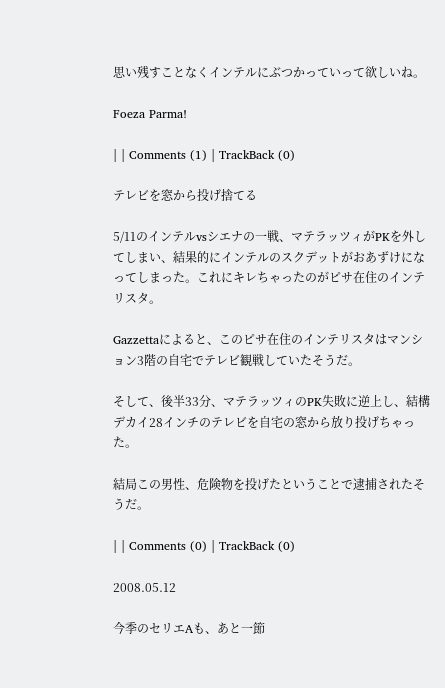思い残すことなくインテルにぶつかっていって欲しいね。

Foeza Parma!

| | Comments (1) | TrackBack (0)

テレビを窓から投げ捨てる

5/11のインテルvsシエナの一戦、マテラッツィがPKを外してしまい、結果的にインテルのスクデットがおあずけになってしまった。これにキレちゃったのがピサ在住のインテリスタ。

Gazzettaによると、このピサ在住のインテリスタはマンション3階の自宅でテレビ観戦していたそうだ。

そして、後半33分、マテラッツィのPK失敗に逆上し、結構デカイ28インチのテレビを自宅の窓から放り投げちゃった。

結局この男性、危険物を投げたということで逮捕されたそうだ。

| | Comments (0) | TrackBack (0)

2008.05.12

今季のセリエAも、あと一節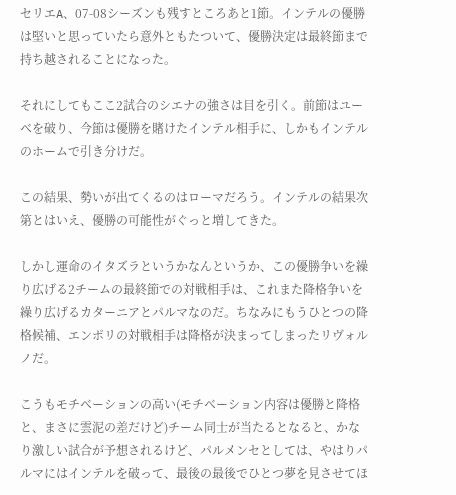セリエA、07-08シーズンも残すところあと1節。インテルの優勝は堅いと思っていたら意外ともたついて、優勝決定は最終節まで持ち越されることになった。

それにしてもここ2試合のシエナの強さは目を引く。前節はユーベを破り、今節は優勝を賭けたインテル相手に、しかもインテルのホームで引き分けだ。

この結果、勢いが出てくるのはローマだろう。インテルの結果次第とはいえ、優勝の可能性がぐっと増してきた。

しかし運命のイタズラというかなんというか、この優勝争いを繰り広げる2チームの最終節での対戦相手は、これまた降格争いを繰り広げるカターニアとパルマなのだ。ちなみにもうひとつの降格候補、エンポリの対戦相手は降格が決まってしまったリヴォルノだ。

こうもモチベーションの高い(モチベーション内容は優勝と降格と、まさに雲泥の差だけど)チーム同士が当たるとなると、かなり激しい試合が予想されるけど、パルメンセとしては、やはりパルマにはインテルを破って、最後の最後でひとつ夢を見させてほ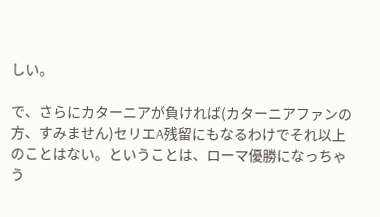しい。

で、さらにカターニアが負ければ(カターニアファンの方、すみません)セリエA残留にもなるわけでそれ以上のことはない。ということは、ローマ優勝になっちゃう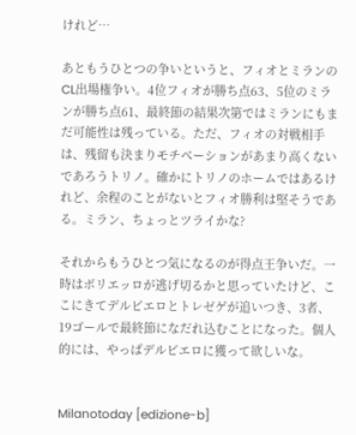けれど…

あともうひとつの争いというと、フィオとミランのCL出場権争い。4位フィオが勝ち点63、5位のミランが勝ち点61、最終節の結果次第ではミランにもまだ可能性は残っている。ただ、フィオの対戦相手は、残留も決まりモチベーションがあまり高くないであろうトリノ。確かにトリノのホームではあるけれど、余程のことがないとフィオ勝利は堅そうである。ミラン、ちょっとツライかな?

それからもうひとつ気になるのが得点王争いだ。一時はボリエッロが逃げ切るかと思っていたけど、ここにきてデルピエロとトレゼゲが追いつき、3者、19ゴールで最終節になだれ込むことになった。個人的には、やっぱデルピエロに獲って欲しいな。


Milanotoday [edizione-b]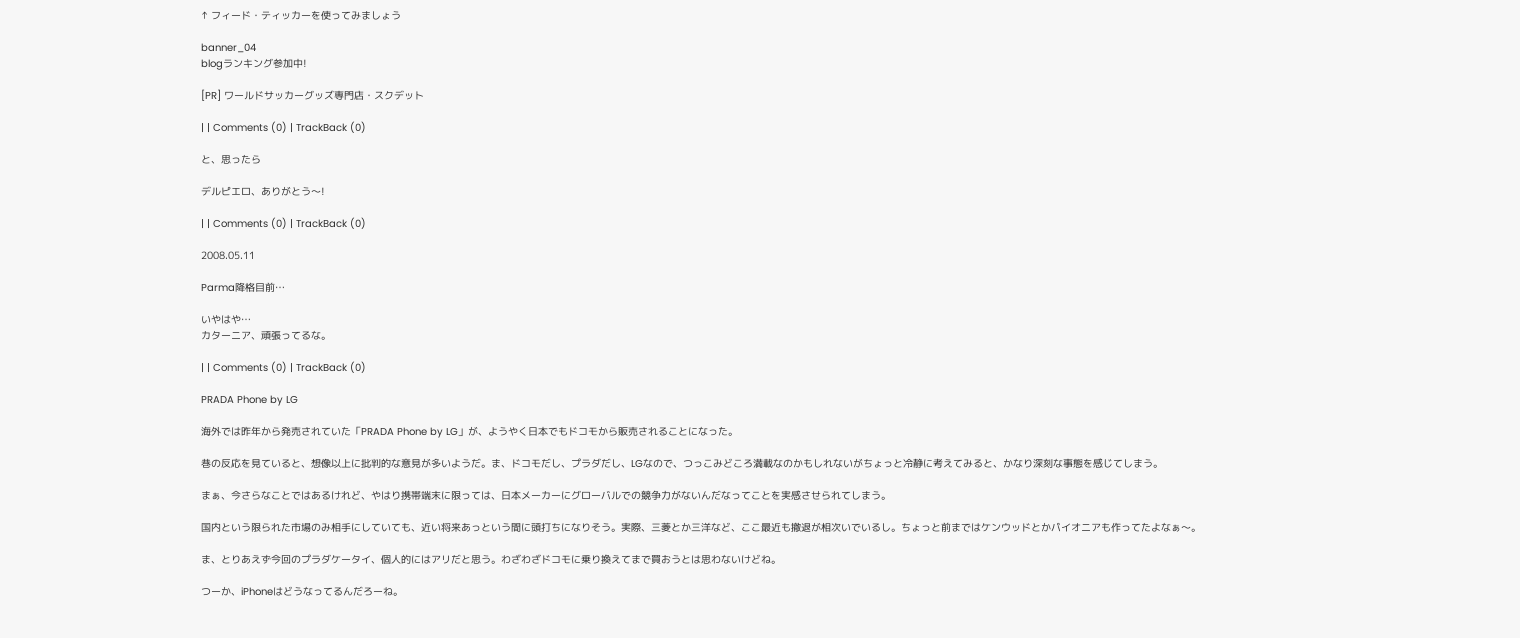↑ フィード・ティッカーを使ってみましょう

banner_04
blogランキング参加中!

[PR] ワールドサッカーグッズ専門店・スクデット

| | Comments (0) | TrackBack (0)

と、思ったら

デルピエロ、ありがとう〜!

| | Comments (0) | TrackBack (0)

2008.05.11

Parma降格目前…

いやはや…
カターニア、頑張ってるな。

| | Comments (0) | TrackBack (0)

PRADA Phone by LG

海外では昨年から発売されていた「PRADA Phone by LG」が、ようやく日本でもドコモから販売されることになった。

巷の反応を見ていると、想像以上に批判的な意見が多いようだ。ま、ドコモだし、プラダだし、LGなので、つっこみどころ満載なのかもしれないがちょっと冷静に考えてみると、かなり深刻な事態を感じてしまう。

まぁ、今さらなことではあるけれど、やはり携帯端末に限っては、日本メーカーにグローバルでの競争力がないんだなってことを実感させられてしまう。

国内という限られた市場のみ相手にしていても、近い将来あっという間に頭打ちになりそう。実際、三菱とか三洋など、ここ最近も撤退が相次いでいるし。ちょっと前まではケンウッドとかパイオニアも作ってたよなぁ〜。

ま、とりあえず今回のプラダケータイ、個人的にはアリだと思う。わざわざドコモに乗り換えてまで買おうとは思わないけどね。

つーか、iPhoneはどうなってるんだろーね。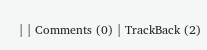| | Comments (0) | TrackBack (2)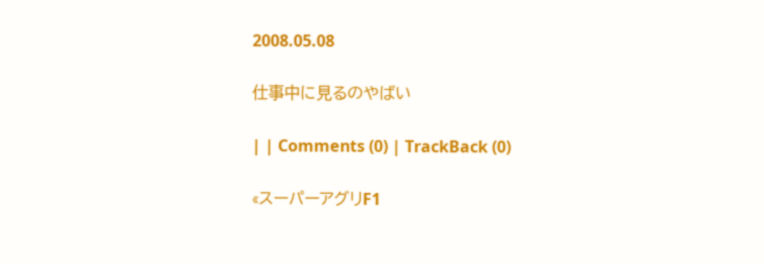2008.05.08

仕事中に見るのやばい

| | Comments (0) | TrackBack (0)

«スーパーアグリF1